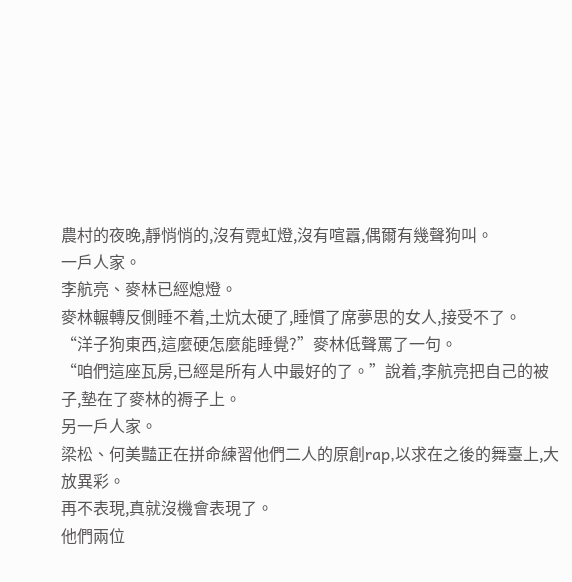農村的夜晚,靜悄悄的,沒有霓虹燈,沒有喧囂,偶爾有幾聲狗叫。
一戶人家。
李航亮、麥林已經熄燈。
麥林輾轉反側睡不着,土炕太硬了,睡慣了席夢思的女人,接受不了。
“洋子狗東西,這麼硬怎麼能睡覺?”麥林低聲罵了一句。
“咱們這座瓦房,已經是所有人中最好的了。”說着,李航亮把自己的被子,墊在了麥林的褥子上。
另一戶人家。
梁松、何美豔正在拼命練習他們二人的原創rap,以求在之後的舞臺上,大放異彩。
再不表現,真就沒機會表現了。
他們兩位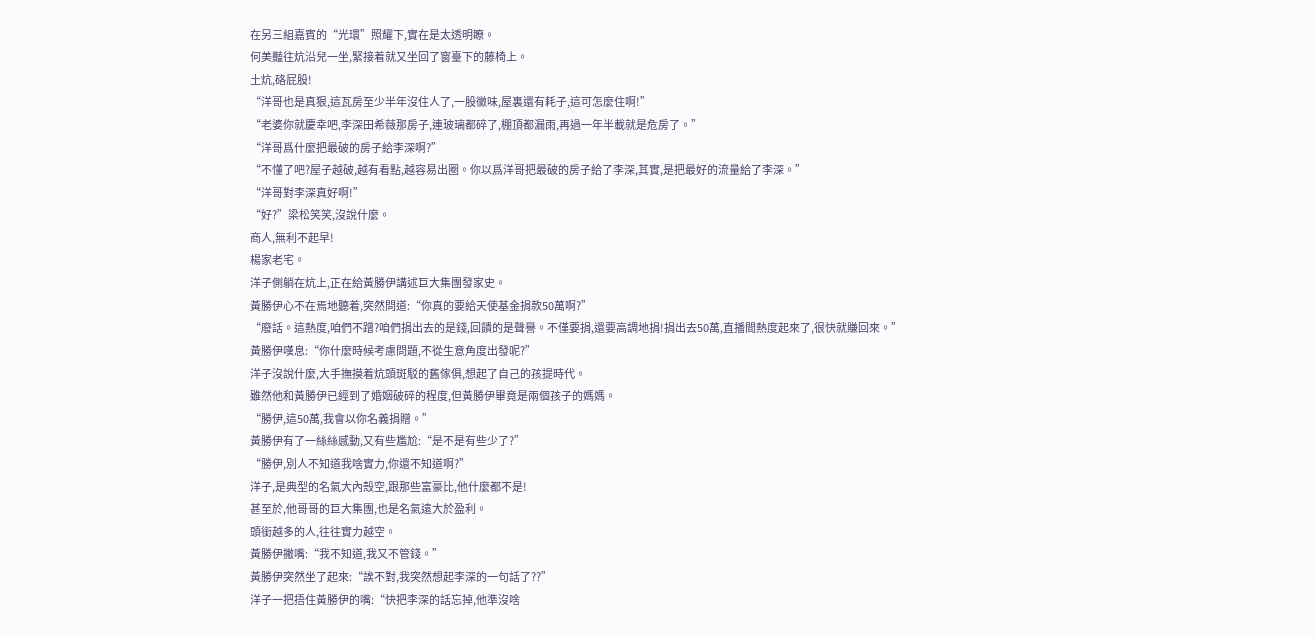在另三組嘉賓的“光環”照耀下,實在是太透明瞭。
何美豔往炕沿兒一坐,緊接着就又坐回了窗臺下的藤椅上。
土炕,硌屁股!
“洋哥也是真狠,這瓦房至少半年沒住人了,一股黴味,屋裏還有耗子,這可怎麼住啊!”
“老婆你就慶幸吧,李深田希薇那房子,連玻璃都碎了,棚頂都漏雨,再過一年半載就是危房了。”
“洋哥爲什麼把最破的房子給李深啊?”
“不懂了吧?屋子越破,越有看點,越容易出圈。你以爲洋哥把最破的房子給了李深,其實,是把最好的流量給了李深。”
“洋哥對李深真好啊!”
“好?”梁松笑笑,沒說什麼。
商人,無利不起早!
楊家老宅。
洋子側躺在炕上,正在給黃勝伊講述巨大集團發家史。
黃勝伊心不在焉地聽着,突然問道:“你真的要給天使基金捐款50萬啊?”
“廢話。這熱度,咱們不蹭?咱們捐出去的是錢,回饋的是聲譽。不僅要捐,還要高調地捐!捐出去50萬,直播間熱度起來了,很快就賺回來。”
黃勝伊嘆息:“你什麼時候考慮問題,不從生意角度出發呢?”
洋子沒說什麼,大手撫摸着炕頭斑駁的舊傢俱,想起了自己的孩提時代。
雖然他和黃勝伊已經到了婚姻破碎的程度,但黃勝伊畢竟是兩個孩子的媽媽。
“勝伊,這50萬,我會以你名義捐贈。”
黃勝伊有了一絲絲感動,又有些尷尬:“是不是有些少了?”
“勝伊,別人不知道我啥實力,你還不知道啊?”
洋子,是典型的名氣大內殼空,跟那些富豪比,他什麼都不是!
甚至於,他哥哥的巨大集團,也是名氣遠大於盈利。
頭銜越多的人,往往實力越空。
黃勝伊撇嘴:“我不知道,我又不管錢。”
黃勝伊突然坐了起來:“誒不對,我突然想起李深的一句話了??”
洋子一把捂住黃勝伊的嘴:“快把李深的話忘掉,他準沒啥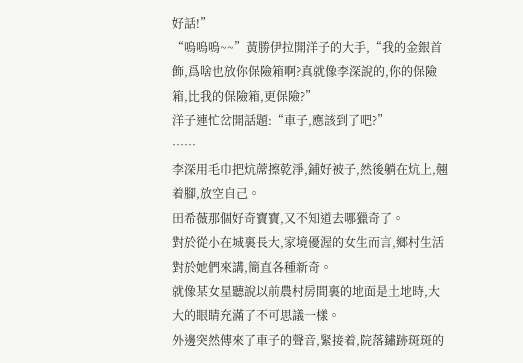好話!”
“嗚嗚嗚~~”黃勝伊拉開洋子的大手,“我的金銀首飾,爲啥也放你保險箱啊?真就像李深說的,你的保險箱,比我的保險箱,更保險?”
洋子連忙岔開話題:“車子,應該到了吧?”
……
李深用毛巾把炕蓆擦乾淨,鋪好被子,然後躺在炕上,翹着腳,放空自己。
田希薇那個好奇寶寶,又不知道去哪獵奇了。
對於從小在城裏長大,家境優渥的女生而言,鄉村生活對於她們來講,簡直各種新奇。
就像某女星聽說以前農村房間裏的地面是土地時,大大的眼睛充滿了不可思議一樣。
外邊突然傳來了車子的聲音,緊接着,院落鏽跡斑斑的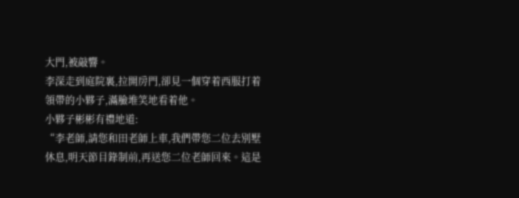大門,被敲響。
李深走到庭院裏,拉開房門,卻見一個穿着西服打着領帶的小夥子,滿臉堆笑地看着他。
小夥子彬彬有禮地道:
“李老師,請您和田老師上車,我們帶您二位去別墅休息,明天節目錄制前,再送您二位老師回來。這是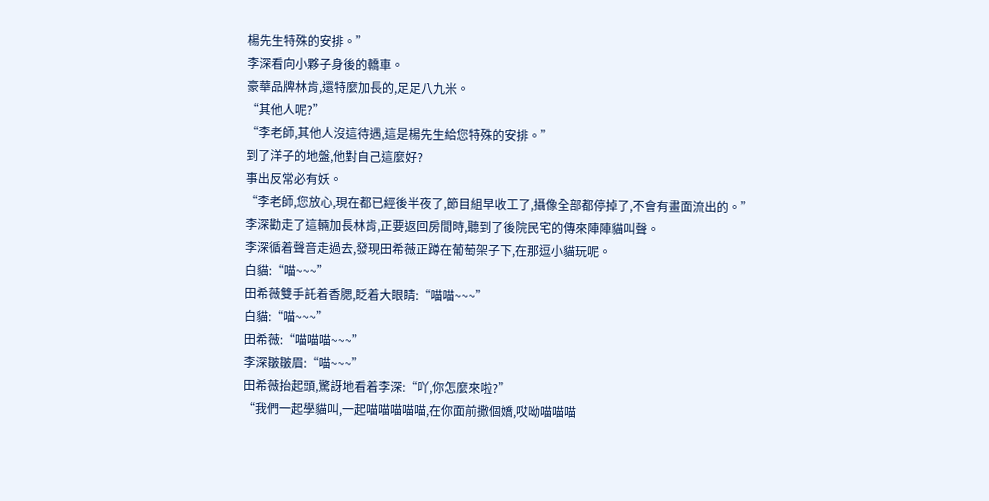楊先生特殊的安排。”
李深看向小夥子身後的轎車。
豪華品牌林肯,還特麼加長的,足足八九米。
“其他人呢?”
“李老師,其他人沒這待遇,這是楊先生給您特殊的安排。”
到了洋子的地盤,他對自己這麼好?
事出反常必有妖。
“李老師,您放心,現在都已經後半夜了,節目組早收工了,攝像全部都停掉了,不會有畫面流出的。”
李深勸走了這輛加長林肯,正要返回房間時,聽到了後院民宅的傳來陣陣貓叫聲。
李深循着聲音走過去,發現田希薇正蹲在葡萄架子下,在那逗小貓玩呢。
白貓:“喵~~~”
田希薇雙手託着香腮,眨着大眼睛:“喵喵~~~”
白貓:“喵~~~”
田希薇:“喵喵喵~~~”
李深皺皺眉:“喵~~~”
田希薇抬起頭,驚訝地看着李深:“吖,你怎麼來啦?”
“我們一起學貓叫,一起喵喵喵喵喵,在你面前撒個嬌,哎呦喵喵喵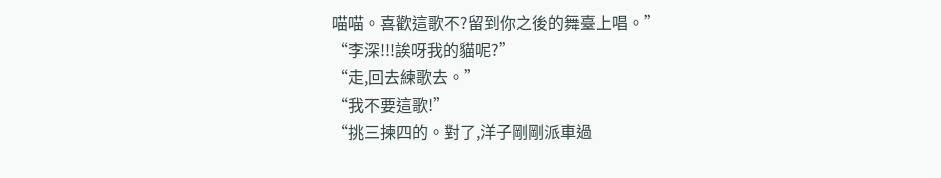喵喵。喜歡這歌不?留到你之後的舞臺上唱。”
“李深!!!誒呀我的貓呢?”
“走,回去練歌去。”
“我不要這歌!”
“挑三揀四的。對了,洋子剛剛派車過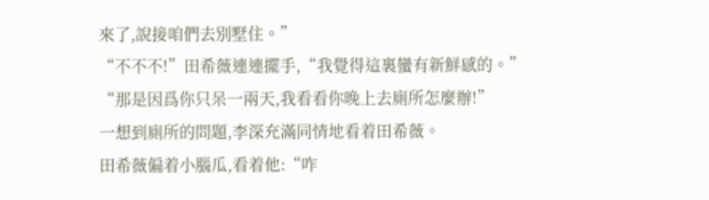來了,說接咱們去別墅住。”
“不不不!”田希薇連連擺手,“我覺得這裏蠻有新鮮感的。”
“那是因爲你只呆一兩天,我看看你晚上去廁所怎麼辦!”
一想到廁所的問題,李深充滿同情地看着田希薇。
田希薇偏着小腦瓜,看着他:“咋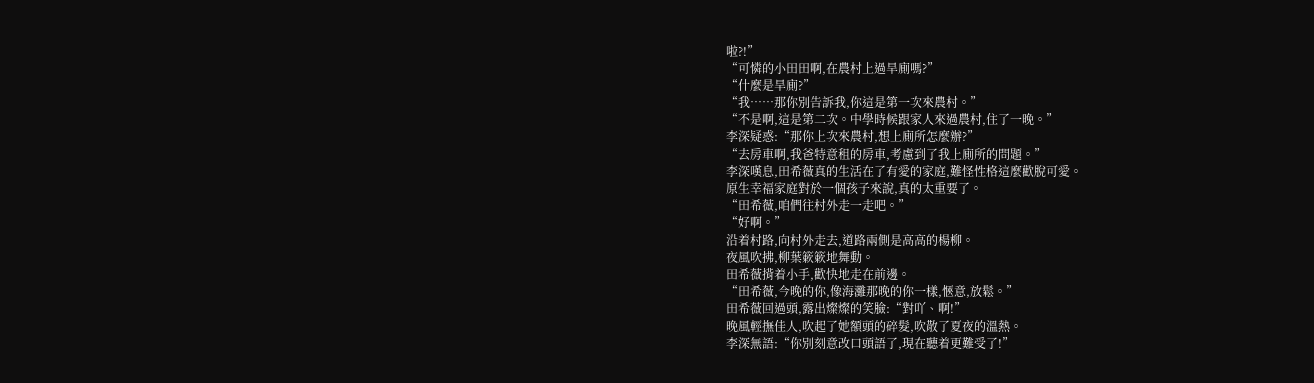啦?!”
“可憐的小田田啊,在農村上過旱廁嗎?”
“什麼是旱廁?”
“我……那你別告訴我,你這是第一次來農村。”
“不是啊,這是第二次。中學時候跟家人來過農村,住了一晚。”
李深疑惑:“那你上次來農村,想上廁所怎麼辦?”
“去房車啊,我爸特意租的房車,考慮到了我上廁所的問題。”
李深嘆息,田希薇真的生活在了有愛的家庭,難怪性格這麼歡脫可愛。
原生幸福家庭對於一個孩子來說,真的太重要了。
“田希薇,咱們往村外走一走吧。”
“好啊。”
沿着村路,向村外走去,道路兩側是高高的楊柳。
夜風吹拂,柳葉簌簌地舞動。
田希薇揹着小手,歡快地走在前邊。
“田希薇,今晚的你,像海灘那晚的你一樣,愜意,放鬆。”
田希薇回過頭,露出燦燦的笑臉:“對吖、啊!”
晚風輕撫佳人,吹起了她額頭的碎髮,吹散了夏夜的溫熱。
李深無語:“你別刻意改口頭語了,現在聽着更難受了!”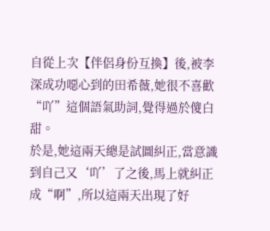自從上次【伴侶身份互換】後,被李深成功噁心到的田希薇,她很不喜歡“吖”這個語氣助詞,覺得過於傻白甜。
於是,她這兩天總是試圖糾正,當意識到自己又‘吖’了之後,馬上就糾正成“啊”,所以這兩天出現了好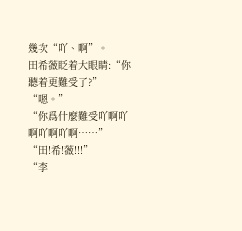幾次“吖、啊”。
田希薇眨着大眼睛:“你聽着更難受了?”
“嗯。”
“你爲什麼難受吖啊吖啊吖啊吖啊……”
“田!希!薇!!!”
“李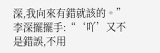深,我向來有錯就該的。”
李深擺擺手:“‘吖’又不是錯誤,不用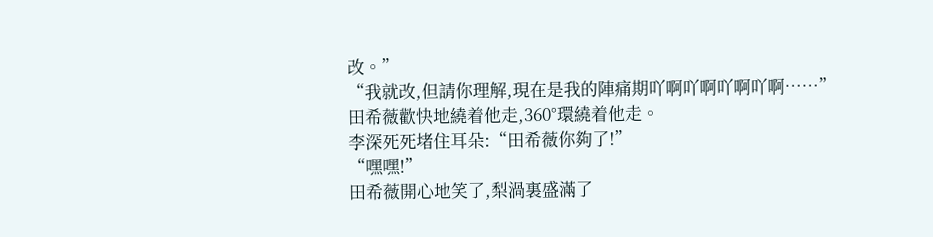改。”
“我就改,但請你理解,現在是我的陣痛期吖啊吖啊吖啊吖啊……”
田希薇歡快地繞着他走,360°環繞着他走。
李深死死堵住耳朵:“田希薇你夠了!”
“嘿嘿!”
田希薇開心地笑了,梨渦裏盛滿了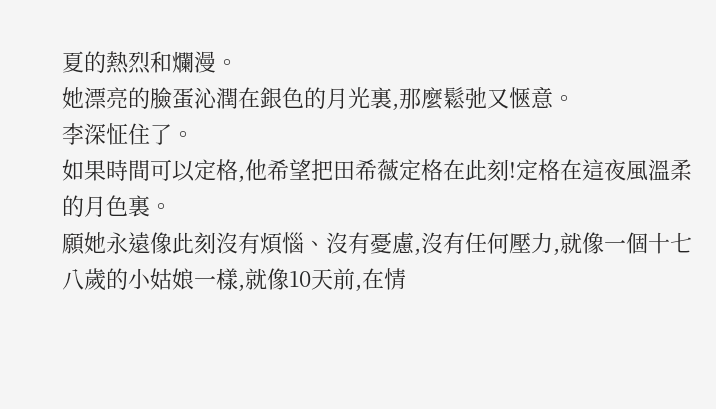夏的熱烈和爛漫。
她漂亮的臉蛋沁潤在銀色的月光裏,那麼鬆弛又愜意。
李深怔住了。
如果時間可以定格,他希望把田希薇定格在此刻!定格在這夜風溫柔的月色裏。
願她永遠像此刻沒有煩惱、沒有憂慮,沒有任何壓力,就像一個十七八歲的小姑娘一樣,就像10天前,在情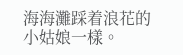海海灘踩着浪花的小姑娘一樣。